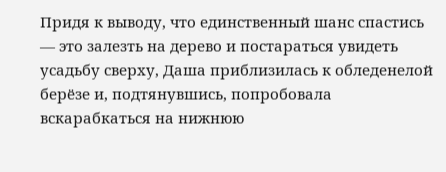Придя к выводу, что единственный шанс спастись — это залезть на дерево и постараться увидеть усадьбу сверху, Даша приблизилась к обледенелой берёзе и, подтянувшись, попробовала вскарабкаться на нижнюю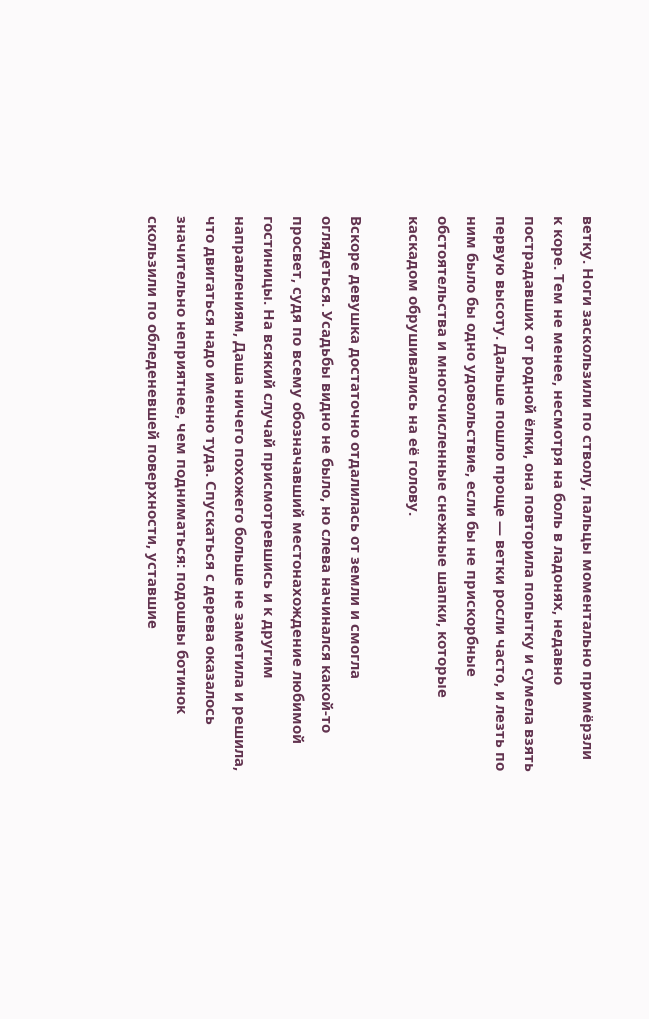ветку. Ноги заскользили по стволу, пальцы моментально примёрзли к коре. Тем не менее, несмотря на боль в ладонях, недавно пострадавших от родной ёлки, она повторила попытку и сумела взять первую высоту. Дальше пошло проще — ветки росли часто, и лезть по ним было бы одно удовольствие, если бы не прискорбные обстоятельства и многочисленные снежные шапки, которые каскадом обрушивались на её голову.

Вскоре девушка достаточно отдалилась от земли и смогла оглядеться. Усадьбы видно не было, но слева начинался какой-то просвет, судя по всему обозначавший местонахождение любимой гостиницы. На всякий случай присмотревшись и к другим направлениям, Даша ничего похожего больше не заметила и решила, что двигаться надо именно туда. Спускаться с дерева оказалось значительно неприятнее, чем подниматься: подошвы ботинок скользили по обледеневшей поверхности, уставшие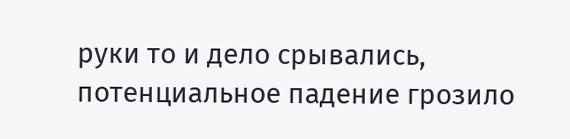руки то и дело срывались, потенциальное падение грозило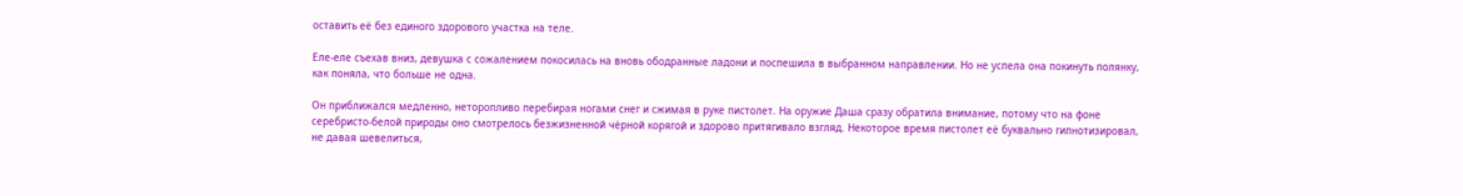оставить её без единого здорового участка на теле.

Еле-еле съехав вниз, девушка с сожалением покосилась на вновь ободранные ладони и поспешила в выбранном направлении. Но не успела она покинуть полянку, как поняла, что больше не одна.

Он приближался медленно, неторопливо перебирая ногами снег и сжимая в руке пистолет. На оружие Даша сразу обратила внимание, потому что на фоне серебристо-белой природы оно смотрелось безжизненной чёрной корягой и здорово притягивало взгляд. Некоторое время пистолет её буквально гипнотизировал, не давая шевелиться,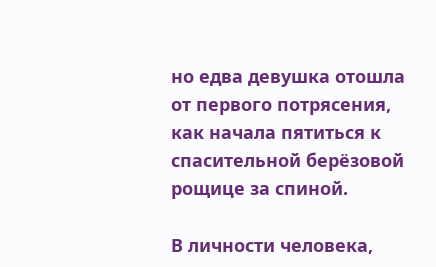но едва девушка отошла от первого потрясения, как начала пятиться к спасительной берёзовой рощице за спиной.

В личности человека,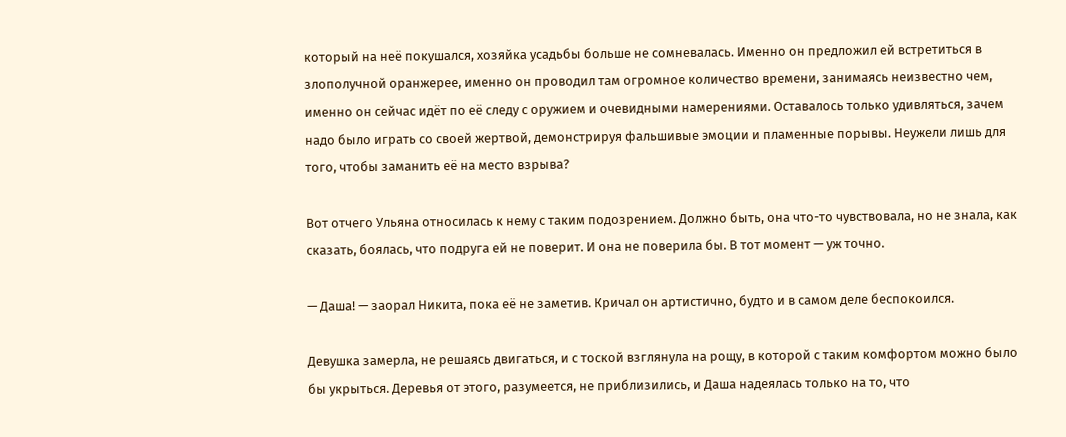который на неё покушался, хозяйка усадьбы больше не сомневалась. Именно он предложил ей встретиться в злополучной оранжерее, именно он проводил там огромное количество времени, занимаясь неизвестно чем, именно он сейчас идёт по её следу с оружием и очевидными намерениями. Оставалось только удивляться, зачем надо было играть со своей жертвой, демонстрируя фальшивые эмоции и пламенные порывы. Неужели лишь для того, чтобы заманить её на место взрыва?

Вот отчего Ульяна относилась к нему с таким подозрением. Должно быть, она что-то чувствовала, но не знала, как сказать, боялась, что подруга ей не поверит. И она не поверила бы. В тот момент — уж точно.

— Даша! — заорал Никита, пока её не заметив. Кричал он артистично, будто и в самом деле беспокоился.

Девушка замерла, не решаясь двигаться, и с тоской взглянула на рощу, в которой с таким комфортом можно было бы укрыться. Деревья от этого, разумеется, не приблизились, и Даша надеялась только на то, что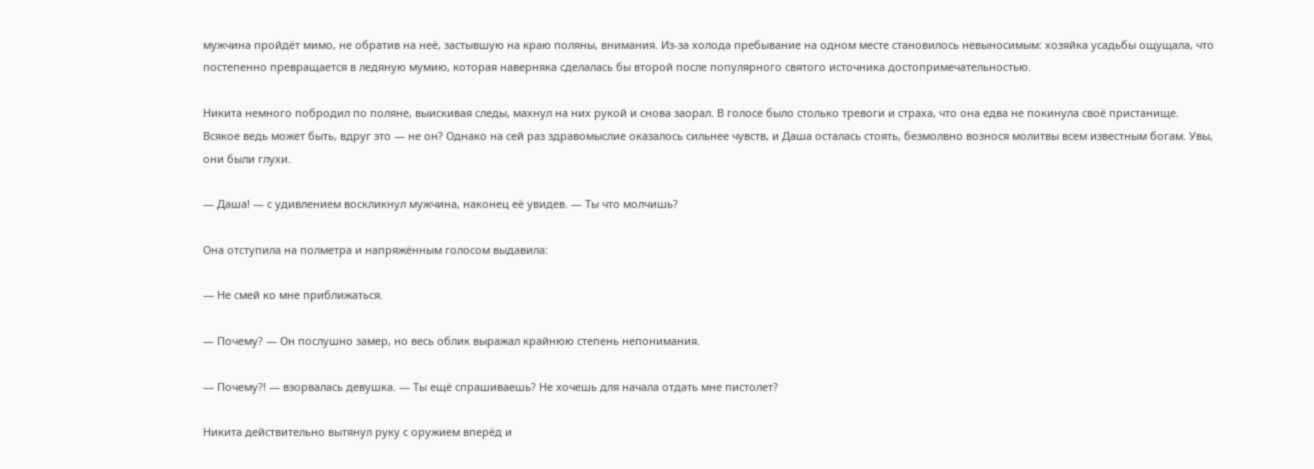мужчина пройдёт мимо, не обратив на неё, застывшую на краю поляны, внимания. Из-за холода пребывание на одном месте становилось невыносимым: хозяйка усадьбы ощущала, что постепенно превращается в ледяную мумию, которая наверняка сделалась бы второй после популярного святого источника достопримечательностью.

Никита немного побродил по поляне, выискивая следы, махнул на них рукой и снова заорал. В голосе было столько тревоги и страха, что она едва не покинула своё пристанище. Всякое ведь может быть, вдруг это — не он? Однако на сей раз здравомыслие оказалось сильнее чувств, и Даша осталась стоять, безмолвно вознося молитвы всем известным богам. Увы, они были глухи.

— Даша! — с удивлением воскликнул мужчина, наконец её увидев. — Ты что молчишь?

Она отступила на полметра и напряжённым голосом выдавила:

— Не смей ко мне приближаться.

— Почему? — Он послушно замер, но весь облик выражал крайнюю степень непонимания.

— Почему?! — взорвалась девушка. — Ты ещё спрашиваешь? Не хочешь для начала отдать мне пистолет?

Никита действительно вытянул руку с оружием вперёд и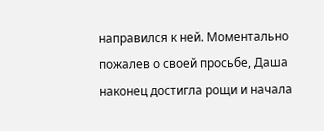направился к ней. Моментально пожалев о своей просьбе, Даша наконец достигла рощи и начала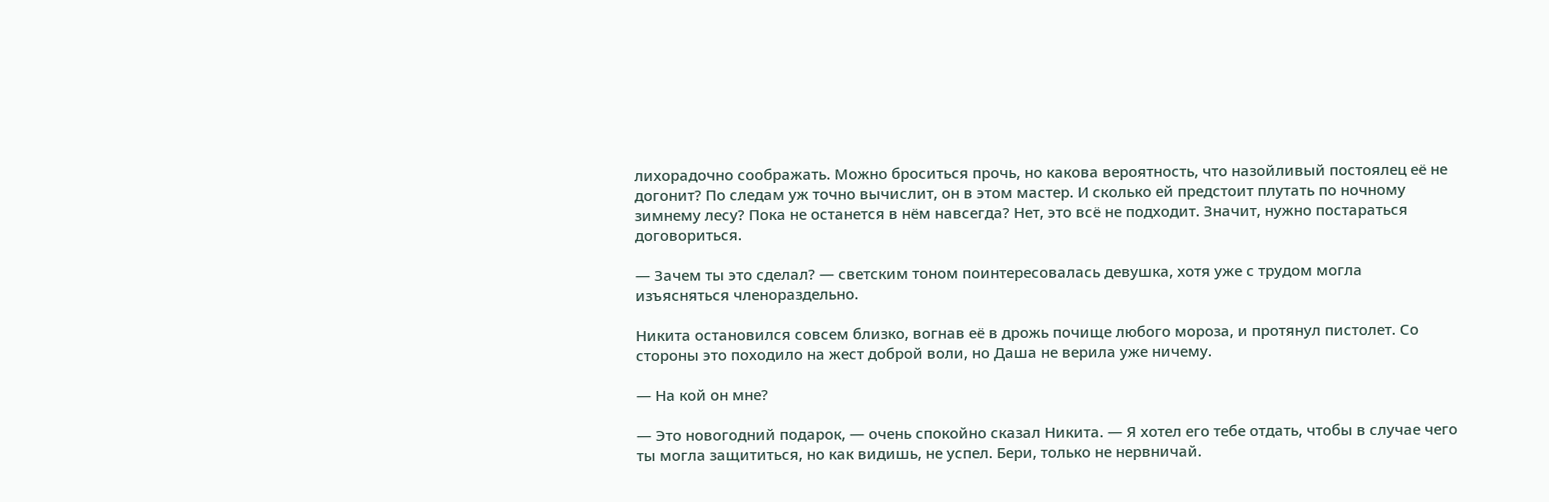лихорадочно соображать. Можно броситься прочь, но какова вероятность, что назойливый постоялец её не догонит? По следам уж точно вычислит, он в этом мастер. И сколько ей предстоит плутать по ночному зимнему лесу? Пока не останется в нём навсегда? Нет, это всё не подходит. Значит, нужно постараться договориться.

— Зачем ты это сделал? — светским тоном поинтересовалась девушка, хотя уже с трудом могла изъясняться членораздельно.

Никита остановился совсем близко, вогнав её в дрожь почище любого мороза, и протянул пистолет. Со стороны это походило на жест доброй воли, но Даша не верила уже ничему.

— На кой он мне?

— Это новогодний подарок, — очень спокойно сказал Никита. — Я хотел его тебе отдать, чтобы в случае чего ты могла защититься, но как видишь, не успел. Бери, только не нервничай.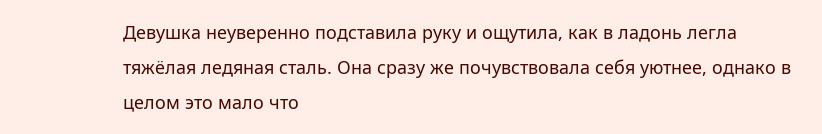Девушка неуверенно подставила руку и ощутила, как в ладонь легла тяжёлая ледяная сталь. Она сразу же почувствовала себя уютнее, однако в целом это мало что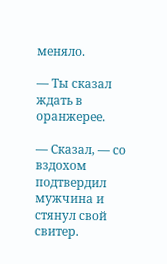меняло.

— Ты сказал ждать в оранжерее.

— Сказал, — со вздохом подтвердил мужчина и стянул свой свитер.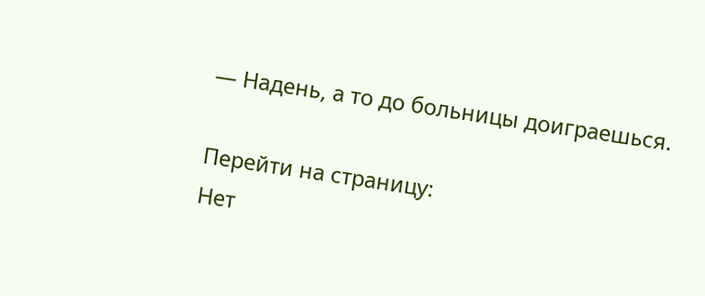— Надень, а то до больницы доиграешься.

Перейти на страницу:
Нет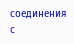соединения с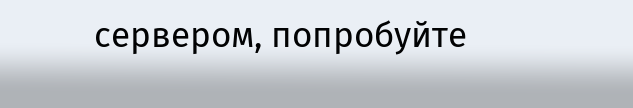сервером, попробуйте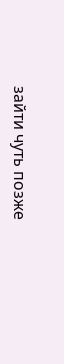зайти чуть позже